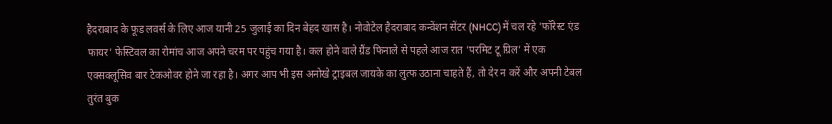हैदराबाद के फूड लवर्स के लिए आज यानी 25 जुलाई का दिन बेहद खास है। नोवोटेल हैदराबाद कन्वेंशन सेंटर (NHCC) में चल रहे 'फॉरेस्ट एंड फायर' फेस्टिवल का रोमांच आज अपने चरम पर पहुंच गया है। कल होने वाले ग्रैंड फिनाले से पहले आज रात 'परमिट टू ग्रिल' में एक एक्सक्लूसिव बार टेकओवर होने जा रहा है। अगर आप भी इस अनोखे ट्राइबल जायके का लुत्फ उठाना चाहते हैं, तो देर न करें और अपनी टेबल तुरंत बुक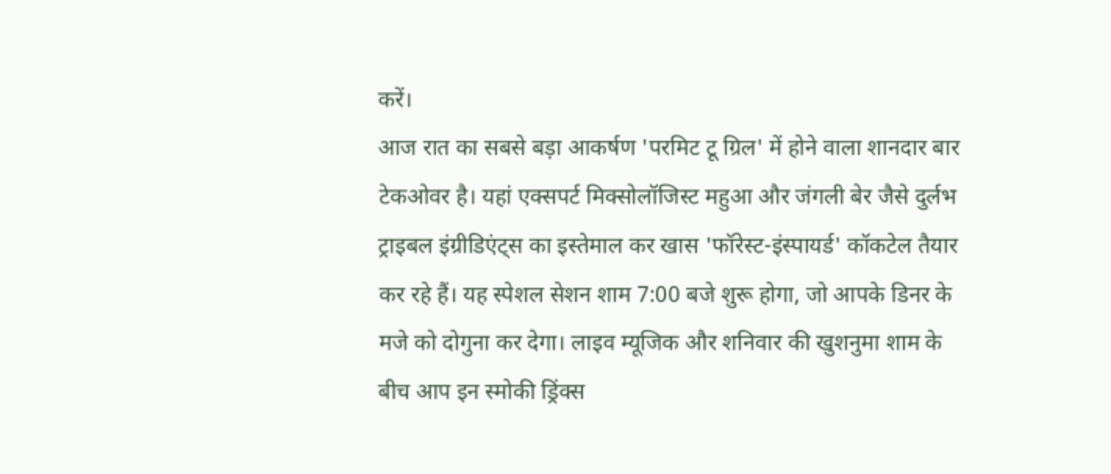करें।
आज रात का सबसे बड़ा आकर्षण 'परमिट टू ग्रिल' में होने वाला शानदार बार टेकओवर है। यहां एक्सपर्ट मिक्सोलॉजिस्ट महुआ और जंगली बेर जैसे दुर्लभ ट्राइबल इंग्रीडिएंट्स का इस्तेमाल कर खास 'फॉरेस्ट-इंस्पायर्ड' कॉकटेल तैयार कर रहे हैं। यह स्पेशल सेशन शाम 7:00 बजे शुरू होगा, जो आपके डिनर के मजे को दोगुना कर देगा। लाइव म्यूजिक और शनिवार की खुशनुमा शाम के बीच आप इन स्मोकी ड्रिंक्स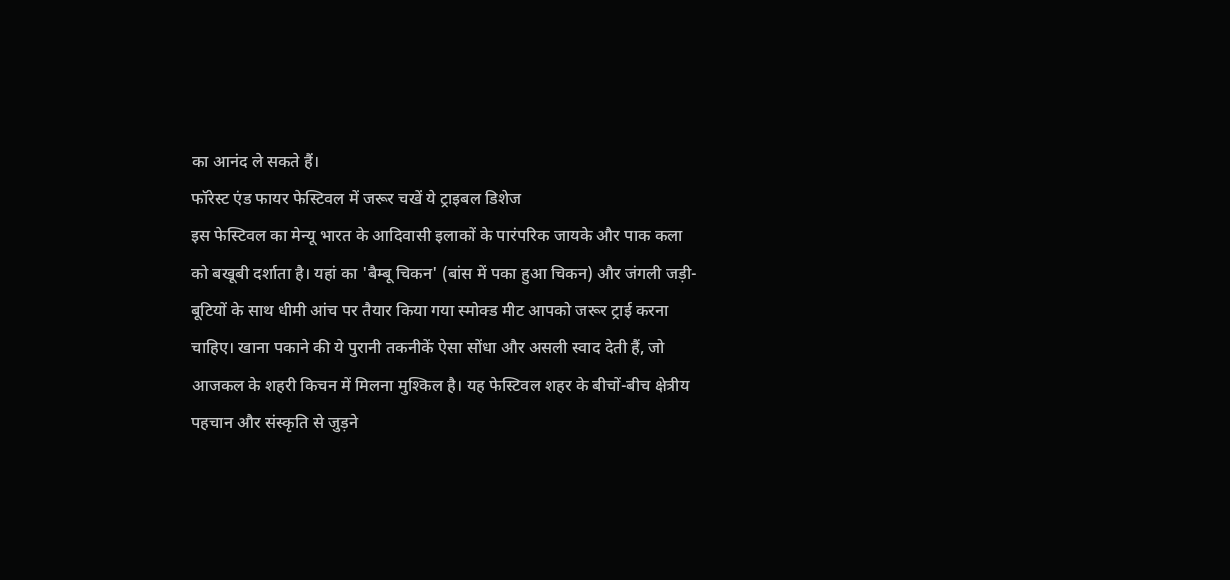का आनंद ले सकते हैं।
फॉरेस्ट एंड फायर फेस्टिवल में जरूर चखें ये ट्राइबल डिशेज
इस फेस्टिवल का मेन्यू भारत के आदिवासी इलाकों के पारंपरिक जायके और पाक कला को बखूबी दर्शाता है। यहां का 'बैम्बू चिकन' (बांस में पका हुआ चिकन) और जंगली जड़ी-बूटियों के साथ धीमी आंच पर तैयार किया गया स्मोक्ड मीट आपको जरूर ट्राई करना चाहिए। खाना पकाने की ये पुरानी तकनीकें ऐसा सोंधा और असली स्वाद देती हैं, जो आजकल के शहरी किचन में मिलना मुश्किल है। यह फेस्टिवल शहर के बीचों-बीच क्षेत्रीय पहचान और संस्कृति से जुड़ने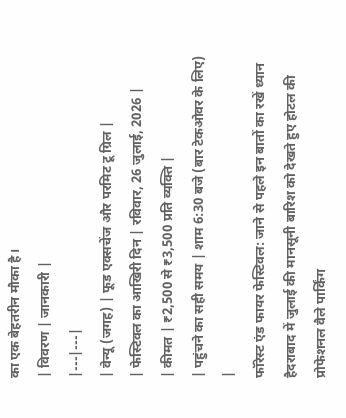का एक बेहतरीन मौका है।
| विवरण | जानकारी |
|---|---|
| वेन्यू (जगह) | फूड एक्सचेंज और परमिट टू ग्रिल |
| फेस्टिवल का आखिरी दिन | रविवार, 26 जुलाई, 2026 |
| कीमत | ₹2,500 से ₹3,500 प्रति व्यक्ति |
| पहुंचने का सही समय | शाम 6:30 बजे (बार टेकओवर के लिए) |
फॉरेस्ट एंड फायर फेस्टिवल: जाने से पहले इन बातों का रखें ध्यान
हैदराबाद में जुलाई की मानसूनी बारिश को देखते हुए होटल की प्रोफेशनल वैले पार्किंग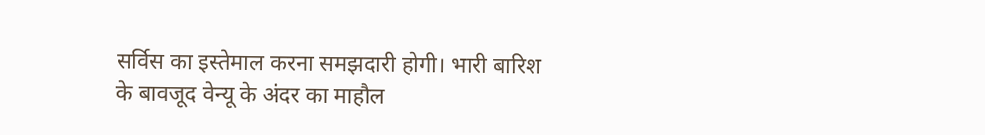सर्विस का इस्तेमाल करना समझदारी होगी। भारी बारिश के बावजूद वेन्यू के अंदर का माहौल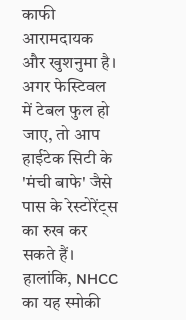काफी आरामदायक और खुशनुमा है। अगर फेस्टिवल में टेबल फुल हो जाए, तो आप हाईटेक सिटी के 'मंची बाफे' जैसे पास के रेस्टोरेंट्स का रुख कर सकते हैं। हालांकि, NHCC का यह स्मोकी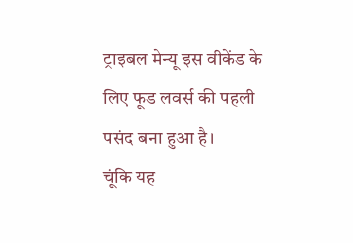ट्राइबल मेन्यू इस वीकेंड के लिए फूड लवर्स की पहली पसंद बना हुआ है।
चूंकि यह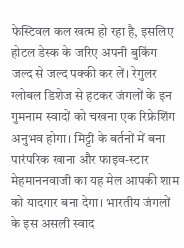फेस्टिवल कल खत्म हो रहा है, इसलिए होटल डेस्क के जरिए अपनी बुकिंग जल्द से जल्द पक्की कर लें। रेगुलर ग्लोबल डिशेज से हटकर जंगलों के इन गुमनाम स्वादों को चखना एक रिफ्रेशिंग अनुभव होगा। मिट्टी के बर्तनों में बना पारंपरिक खाना और फाइव-स्टार मेहमाननवाजी का यह मेल आपकी शाम को यादगार बना देगा। भारतीय जंगलों के इस असली स्वाद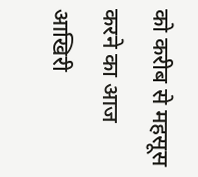को करीब से महसूस करने का आज आखिरी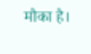मौका है।